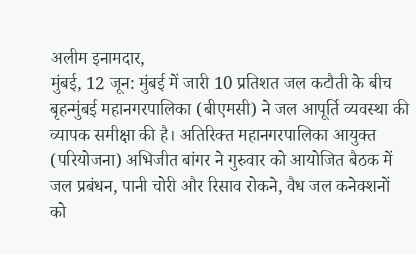अलीम इनामदार,
मुंबई, 12 जून: मुंबई में जारी 10 प्रतिशत जल कटौती के बीच बृहन्मुंबई महानगरपालिका (बीएमसी) ने जल आपूर्ति व्यवस्था की व्यापक समीक्षा की है। अतिरिक्त महानगरपालिका आयुक्त (परियोजना) अभिजीत बांगर ने गुरुवार को आयोजित बैठक में जल प्रबंधन, पानी चोरी और रिसाव रोकने, वैध जल कनेक्शनों को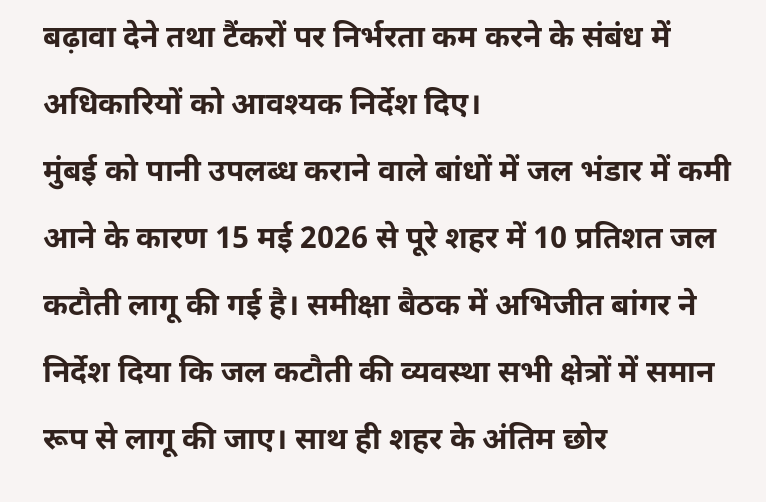बढ़ावा देने तथा टैंकरों पर निर्भरता कम करने के संबंध में अधिकारियों को आवश्यक निर्देश दिए।
मुंबई को पानी उपलब्ध कराने वाले बांधों में जल भंडार में कमी आने के कारण 15 मई 2026 से पूरे शहर में 10 प्रतिशत जल कटौती लागू की गई है। समीक्षा बैठक में अभिजीत बांगर ने निर्देश दिया कि जल कटौती की व्यवस्था सभी क्षेत्रों में समान रूप से लागू की जाए। साथ ही शहर के अंतिम छोर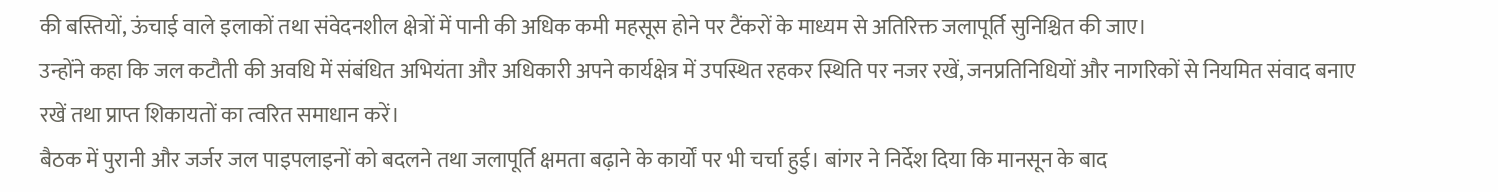की बस्तियों, ऊंचाई वाले इलाकों तथा संवेदनशील क्षेत्रों में पानी की अधिक कमी महसूस होने पर टैंकरों के माध्यम से अतिरिक्त जलापूर्ति सुनिश्चित की जाए।
उन्होंने कहा कि जल कटौती की अवधि में संबंधित अभियंता और अधिकारी अपने कार्यक्षेत्र में उपस्थित रहकर स्थिति पर नजर रखें, जनप्रतिनिधियों और नागरिकों से नियमित संवाद बनाए रखें तथा प्राप्त शिकायतों का त्वरित समाधान करें।
बैठक में पुरानी और जर्जर जल पाइपलाइनों को बदलने तथा जलापूर्ति क्षमता बढ़ाने के कार्यों पर भी चर्चा हुई। बांगर ने निर्देश दिया कि मानसून के बाद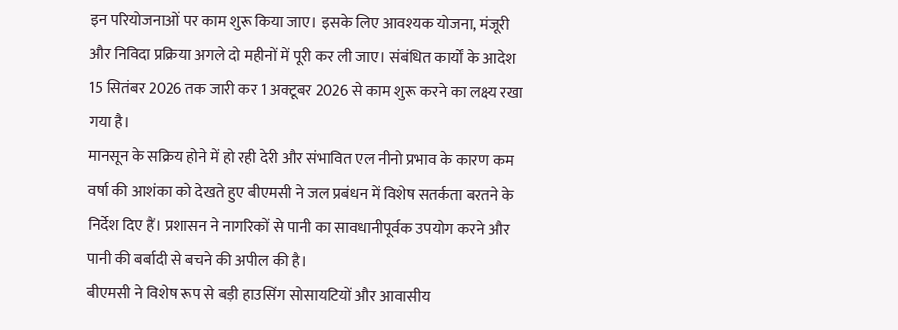इन परियोजनाओं पर काम शुरू किया जाए। इसके लिए आवश्यक योजना, मंजूरी और निविदा प्रक्रिया अगले दो महीनों में पूरी कर ली जाए। संबंधित कार्यों के आदेश 15 सितंबर 2026 तक जारी कर 1 अक्टूबर 2026 से काम शुरू करने का लक्ष्य रखा गया है।
मानसून के सक्रिय होने में हो रही देरी और संभावित एल नीनो प्रभाव के कारण कम वर्षा की आशंका को देखते हुए बीएमसी ने जल प्रबंधन में विशेष सतर्कता बरतने के निर्देश दिए हैं। प्रशासन ने नागरिकों से पानी का सावधानीपूर्वक उपयोग करने और पानी की बर्बादी से बचने की अपील की है।
बीएमसी ने विशेष रूप से बड़ी हाउसिंग सोसायटियों और आवासीय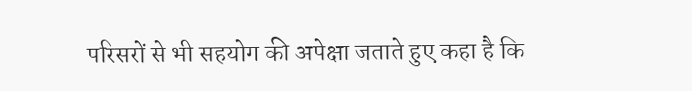परिसरों से भी सहयोग की अपेक्षा जताते हुए कहा है कि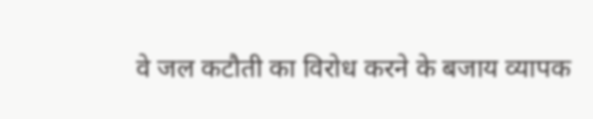वे जल कटौती का विरोध करने के बजाय व्यापक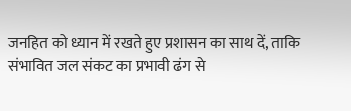जनहित को ध्यान में रखते हुए प्रशासन का साथ दें, ताकि संभावित जल संकट का प्रभावी ढंग से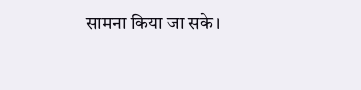सामना किया जा सके।